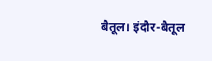बैतूल। इंदौर-बैतूल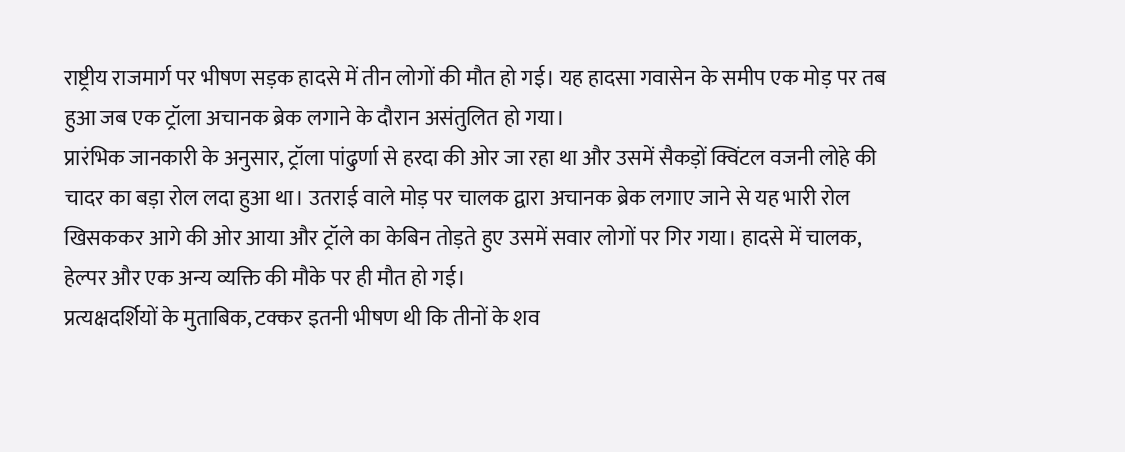राष्ट्रीय राजमार्ग पर भीषण सड़क हादसे में तीन लोगों की मौत हो गई। यह हादसा गवासेन के समीप एक मोड़ पर तब हुआ जब एक ट्रॉला अचानक ब्रेक लगाने के दौरान असंतुलित हो गया।
प्रारंभिक जानकारी के अनुसार, ट्रॉला पांढुर्णा से हरदा की ओर जा रहा था और उसमें सैकड़ों क्विंटल वजनी लोहे की चादर का बड़ा रोल लदा हुआ था। उतराई वाले मोड़ पर चालक द्वारा अचानक ब्रेक लगाए जाने से यह भारी रोल खिसककर आगे की ओर आया और ट्रॉले का केबिन तोड़ते हुए उसमें सवार लोगों पर गिर गया। हादसे में चालक, हेल्पर और एक अन्य व्यक्ति की मौके पर ही मौत हो गई।
प्रत्यक्षदर्शियों के मुताबिक, टक्कर इतनी भीषण थी कि तीनों के शव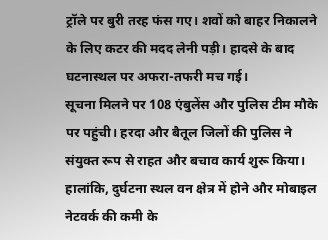ट्रॉले पर बुरी तरह फंस गए। शवों को बाहर निकालने के लिए कटर की मदद लेनी पड़ी। हादसे के बाद घटनास्थल पर अफरा-तफरी मच गई।
सूचना मिलने पर 108 एंबुलेंस और पुलिस टीम मौके पर पहुंची। हरदा और बैतूल जिलों की पुलिस ने संयुक्त रूप से राहत और बचाव कार्य शुरू किया। हालांकि, दुर्घटना स्थल वन क्षेत्र में होने और मोबाइल नेटवर्क की कमी के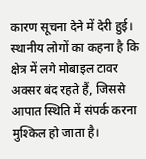कारण सूचना देने में देरी हुई। स्थानीय लोगों का कहना है कि क्षेत्र में लगे मोबाइल टावर अक्सर बंद रहते हैं, जिससे आपात स्थिति में संपर्क करना मुश्किल हो जाता है।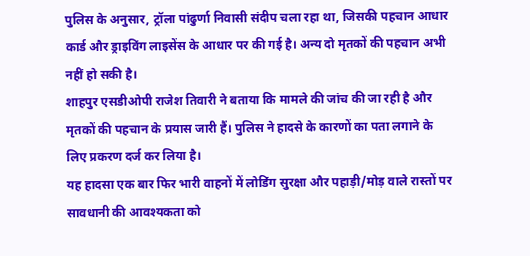पुलिस के अनुसार, ट्रॉला पांढुर्णा निवासी संदीप चला रहा था, जिसकी पहचान आधार कार्ड और ड्राइविंग लाइसेंस के आधार पर की गई है। अन्य दो मृतकों की पहचान अभी नहीं हो सकी है।
शाहपुर एसडीओपी राजेश तिवारी ने बताया कि मामले की जांच की जा रही है और मृतकों की पहचान के प्रयास जारी हैं। पुलिस ने हादसे के कारणों का पता लगाने के लिए प्रकरण दर्ज कर लिया है।
यह हादसा एक बार फिर भारी वाहनों में लोडिंग सुरक्षा और पहाड़ी/मोड़ वाले रास्तों पर सावधानी की आवश्यकता को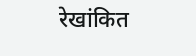रेखांकित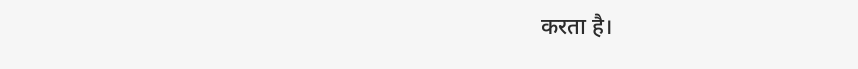करता है।